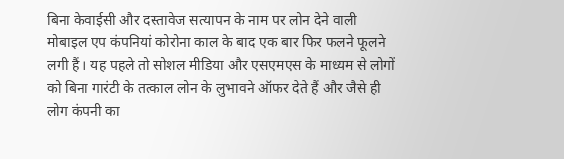बिना केवाईसी और दस्तावेज सत्यापन के नाम पर लोन देने वाली मोबाइल एप कंपनियां कोरोना काल के बाद एक बार फिर फलने फूलने लगी हैं। यह पहले तो सोशल मीडिया और एसएमएस के माध्यम से लोगों को बिना गारंटी के तत्काल लोन के लुभावने ऑफर देते हैं और जैसे ही लोग कंपनी का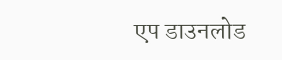एप डाउनलोड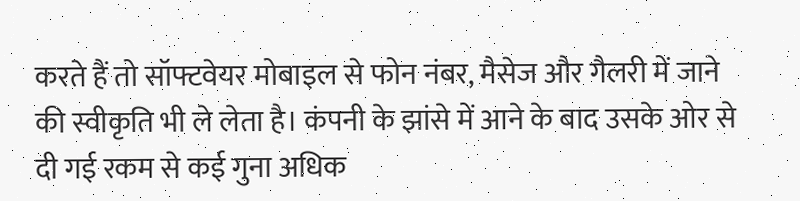करते हैं तो सॉफ्टवेयर मोबाइल से फोन नंबर, मैसेज और गैलरी में जाने की स्वीकृति भी ले लेता है। कंपनी के झांसे में आने के बाद उसके ओर से दी गई रकम से कई गुना अधिक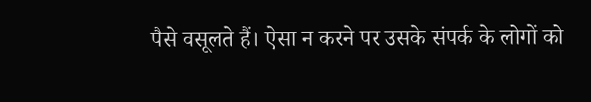पैसे वसूलते हैं। ऐसा न करने पर उसके संपर्क के लोगों को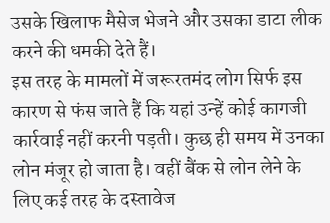उसके खिलाफ मैसेज भेजने और उसका डाटा लीक करने की धमकी देते हैं।
इस तरह के मामलों में जरूरतमंद लोग सिर्फ इस कारण से फंस जाते हैं कि यहां उन्हें कोई कागजी कार्रवाई नहीं करनी पड़ती। कुछ ही समय में उनका लोन मंजूर हो जाता है। वहीं बैंक से लोन लेने के लिए कई तरह के दस्तावेज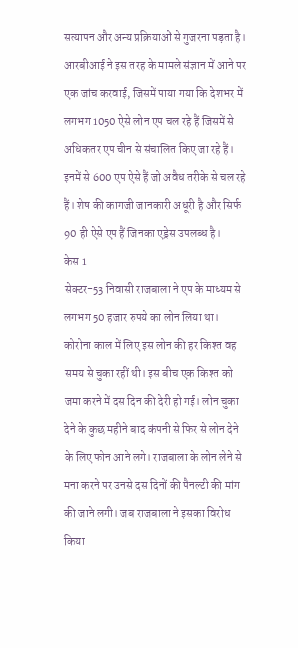सत्यापन और अन्य प्रक्रियाओं से गुजरना पड़ता है।
आरबीआई ने इस तरह के मामले संज्ञान में आने पर एक जांच करवाई, जिसमें पाया गया कि देशभर में लगभग 1050 ऐसे लोन एप चल रहे हैं जिसमें से अधिकतर एप चीन से संचालित किए जा रहे हैं। इनमें से 600 एप ऐसे हैं जो अवैध तरीके से चल रहे हैं। शेष की कागजी जानकारी अधूरी है और सिर्फ 90 ही ऐसे एप हैं जिनका एड्रेस उपलब्ध है।
केस 1
सेक्टर-53 निवासी राजबाला ने एप के माध्यम से लगभग 50 हजार रुपये का लोन लिया था। कोरोना काल में लिए इस लोन की हर किश्त वह समय से चुका रहीं थी। इस बीच एक किश्त को जमा करने में दस दिन की देरी हो गई। लोन चुका देने के कुछ महीने बाद कंपनी से फिर से लोन देने के लिए फोन आने लगे। राजबाला के लोन लेने से मना करने पर उनसे दस दिनों की पैनल्टी की मांग की जाने लगी। जब राजबाला ने इसका विरोध किया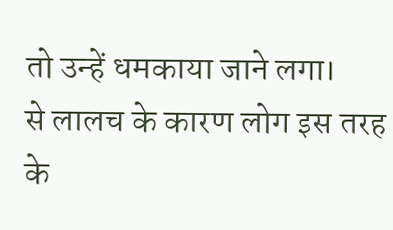तो उन्हें धमकाया जाने लगा।
से लालच के कारण लोग इस तरह के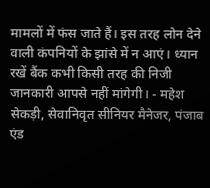मामलों में फंस जाते हैं। इस तरह लोन देने वाली कंपनियों के झांसे में न आएं। ध्यान रखें बैंक कभी किसी तरह की निजी जानकारी आपसे नहीं मांगेगी। - महेश सेकड़ी, सेवानिवृत सीनियर मैनेजर, पंजाब एंड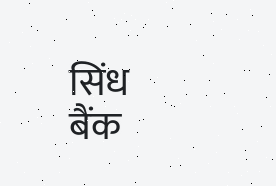सिंध बैंक